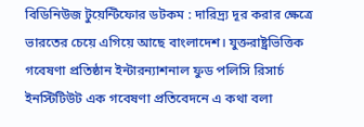বিডিনিউজ টুয়েন্টিফোর ডটকম : দারিদ্র্য দূর করার ক্ষেত্রে ভারতের চেয়ে এগিয়ে আছে বাংলাদেশ। যুক্তরাষ্ট্রভিত্তিক গবেষণা প্রতিষ্ঠান ইন্টারন্যাশনাল ফুড পলিসি রিসার্চ ইনস্টিটিউট এক গবেষণা প্রতিবেদনে এ কথা বলা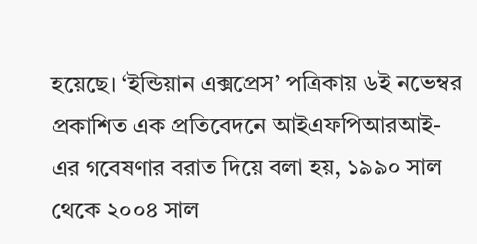হয়েছে। ‘ইন্ডিয়ান এক্সপ্রেস’ পত্রিকায় ৬ই নভেম্বর প্রকাশিত এক প্রতিবেদনে আইএফপিআরআই-এর গবেষণার বরাত দিয়ে বলা হয়, ১৯৯০ সাল থেকে ২০০৪ সাল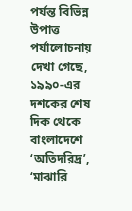পর্যন্ত বিভিন্ন উপাত্ত পর্যালোচনায় দেখা গেছে, ১৯৯০-এর দশকের শেষ দিক থেকে বাংলাদেশে ‘অতিদরিদ্র’, ‘মাঝারি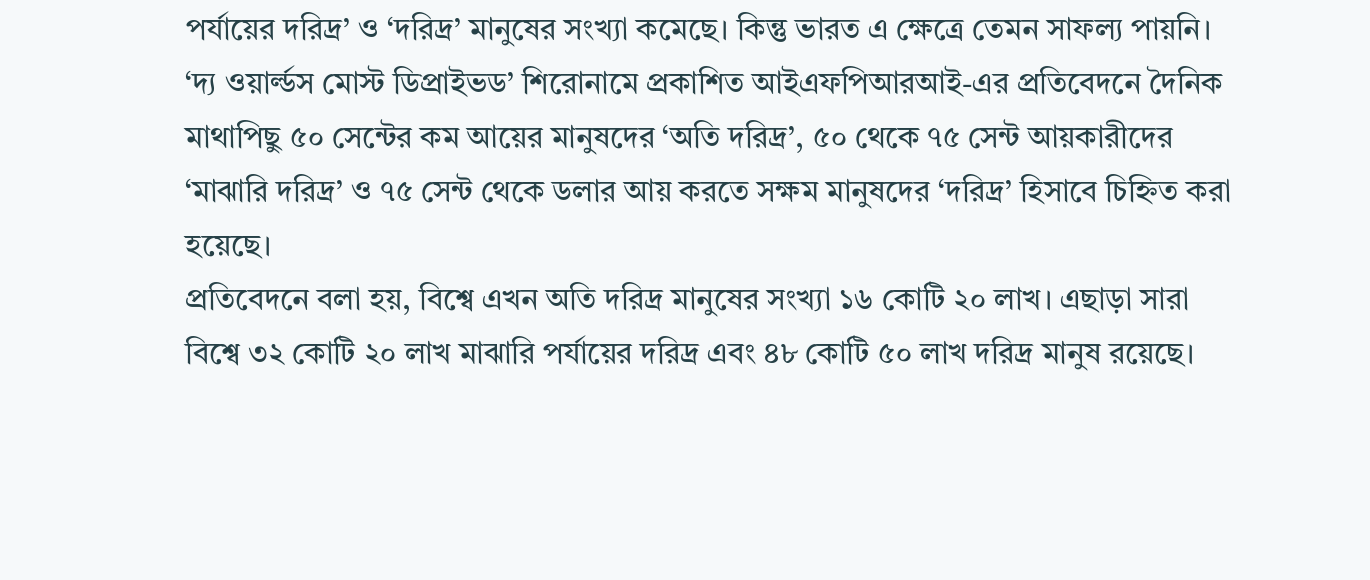পর্যায়ের দরিদ্র’ ও ‘দরিদ্র’ মানুষের সংখ্যা কমেছে। কিন্তু ভারত এ ক্ষেত্রে তেমন সাফল্য পায়নি। ‘দ্য ওয়ার্ল্ডস মোস্ট ডিপ্রাইভড’ শিরোনামে প্রকাশিত আইএফপিআরআই-এর প্রতিবেদনে দৈনিক মাথাপিছু ৫০ সেন্টের কম আয়ের মানুষদের ‘অতি দরিদ্র’, ৫০ থেকে ৭৫ সেন্ট আয়কারীদের ‘মাঝারি দরিদ্র’ ও ৭৫ সেন্ট থেকে ডলার আয় করতে সক্ষম মানুষদের ‘দরিদ্র’ হিসাবে চিহ্নিত করা হয়েছে।
প্রতিবেদনে বলা হয়, বিশ্বে এখন অতি দরিদ্র মানুষের সংখ্যা ১৬ কোটি ২০ লাখ। এছাড়া সারা বিশ্বে ৩২ কোটি ২০ লাখ মাঝারি পর্যায়ের দরিদ্র এবং ৪৮ কোটি ৫০ লাখ দরিদ্র মানুষ রয়েছে।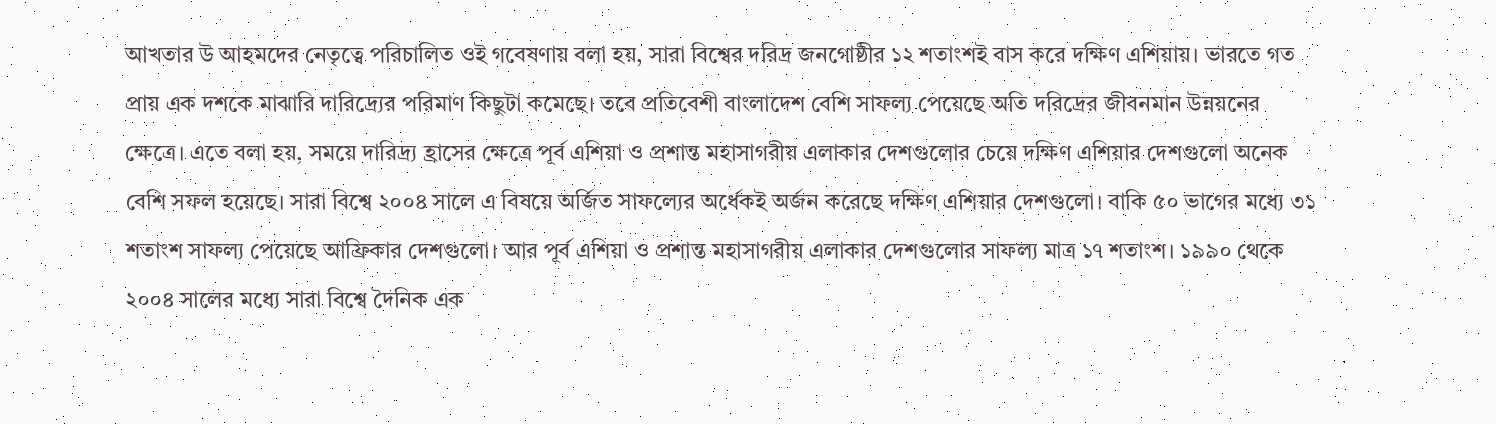আখতার উ আহমদের নেতৃত্বে পরিচালিত ওই গবেষণায় বলা হয়, সারা বিশ্বের দরিদ্র জনগোষ্ঠীর ১২ শতাংশই বাস করে দক্ষিণ এশিয়ায়। ভারতে গত প্রায় এক দশকে মাঝারি দারিদ্র্যের পরিমাণ কিছুটা কমেছে। তবে প্রতিবেশী বাংলাদেশ বেশি সাফল্য পেয়েছে অতি দরিদ্রের জীবনমান উন্নয়নের ক্ষেত্রে। এতে বলা হয়, সময়ে দারিদ্র্য হ্রাসের ক্ষেত্রে পূর্ব এশিয়া ও প্রশান্ত মহাসাগরীয় এলাকার দেশগুলোর চেয়ে দক্ষিণ এশিয়ার দেশগুলো অনেক বেশি সফল হয়েছে। সারা বিশ্বে ২০০৪ সালে এ বিষয়ে অর্জিত সাফল্যের অর্ধেকই অর্জন করেছে দক্ষিণ এশিয়ার দেশগুলো। বাকি ৫০ ভাগের মধ্যে ৩১ শতাংশ সাফল্য পেয়েছে আফ্রিকার দেশগুলো। আর পূর্ব এশিয়া ও প্রশান্ত মহাসাগরীয় এলাকার দেশগুলোর সাফল্য মাত্র ১৭ শতাংশ। ১৯৯০ থেকে ২০০৪ সালের মধ্যে সারা বিশ্বে দৈনিক এক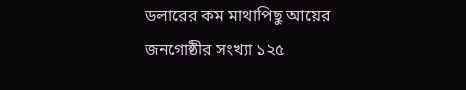ডলারের কম মাথাপিছু আয়ের জনগোষ্ঠীর সংখ্যা ১২৫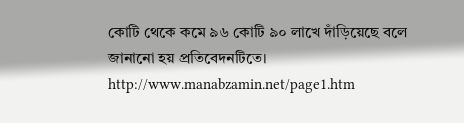কোটি থেকে কমে ৯৬ কোটি ৯০ লাখে দাঁড়িয়েছে বলে জানানো হয় প্রতিবেদনটিতে।
http://www.manabzamin.net/page1.htm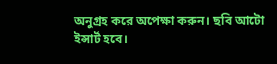অনুগ্রহ করে অপেক্ষা করুন। ছবি আটো ইন্সার্ট হবে।